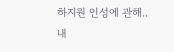하지원 인성에 관해..
내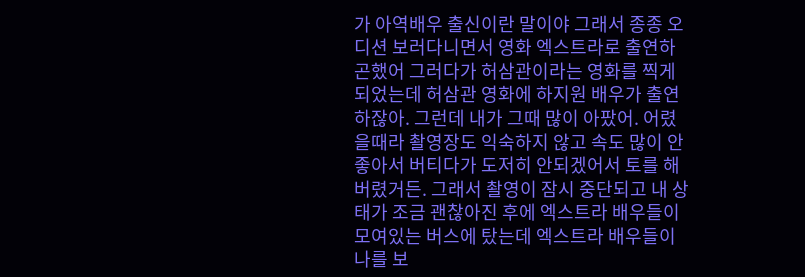가 아역배우 출신이란 말이야 그래서 종종 오디션 보러다니면서 영화 엑스트라로 출연하곤했어 그러다가 허삼관이라는 영화를 찍게 되었는데 허삼관 영화에 하지원 배우가 출연하잖아. 그런데 내가 그때 많이 아팠어. 어렸을때라 촬영장도 익숙하지 않고 속도 많이 안좋아서 버티다가 도저히 안되겠어서 토를 해버렸거든. 그래서 촬영이 잠시 중단되고 내 상태가 조금 괜찮아진 후에 엑스트라 배우들이 모여있는 버스에 탔는데 엑스트라 배우들이 나를 보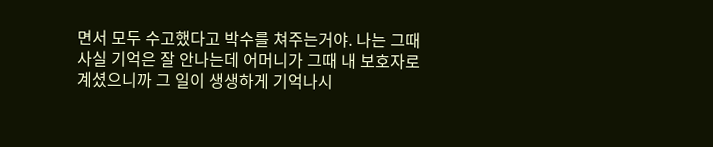면서 모두 수고했다고 박수를 쳐주는거야. 나는 그때 사실 기억은 잘 안나는데 어머니가 그때 내 보호자로 계셨으니까 그 일이 생생하게 기억나시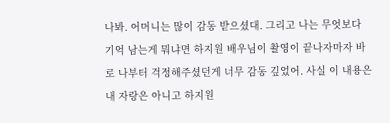나봐. 어머니는 많이 감동 받으셨대. 그리고 나는 무엇보다 기억 남는게 뭐냐면 하지원 배우님이 촬영이 끝나자마자 바로 나부터 걱정해주셨던게 너무 감동 깊었어. 사실 이 내용은 내 자랑은 아니고 하지원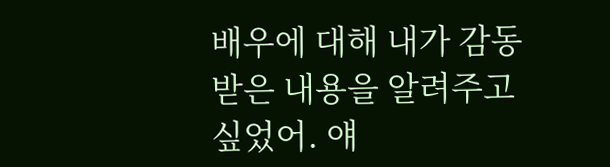배우에 대해 내가 감동 받은 내용을 알려주고 싶었어. 얘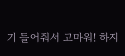기 들어줘서 고마워! 하지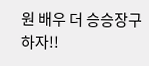원 배우 더 승승장구하자!!